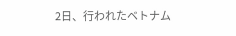2日、行われたベトナム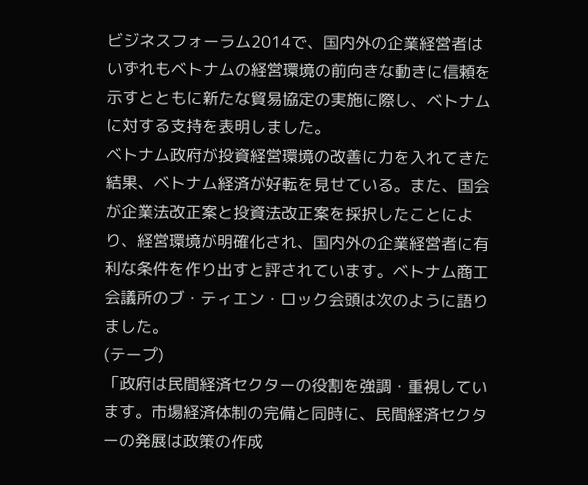ビジネスフォーラム2014で、国内外の企業経営者はいずれもベトナムの経営環境の前向きな動きに信頼を示すとともに新たな貿易協定の実施に際し、ベトナムに対する支持を表明しました。
ベトナム政府が投資経営環境の改善に力を入れてきた結果、ベトナム経済が好転を見せている。また、国会が企業法改正案と投資法改正案を採択したことにより、経営環境が明確化され、国内外の企業経営者に有利な条件を作り出すと評されています。ベトナム商工会議所のブ・ティエン・ロック会頭は次のように語りました。
(テープ)
「政府は民間経済セクターの役割を強調・重視しています。市場経済体制の完備と同時に、民間経済セクターの発展は政策の作成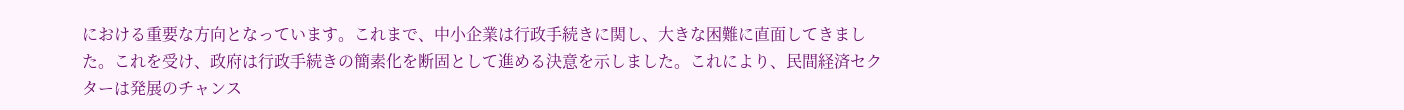における重要な方向となっています。これまで、中小企業は行政手続きに関し、大きな困難に直面してきました。これを受け、政府は行政手続きの簡素化を断固として進める決意を示しました。これにより、民間経済セクターは発展のチャンス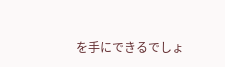を手にできるでしょ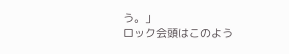う。」
ロック会頭はこのよう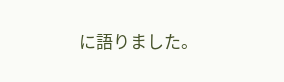に語りました。